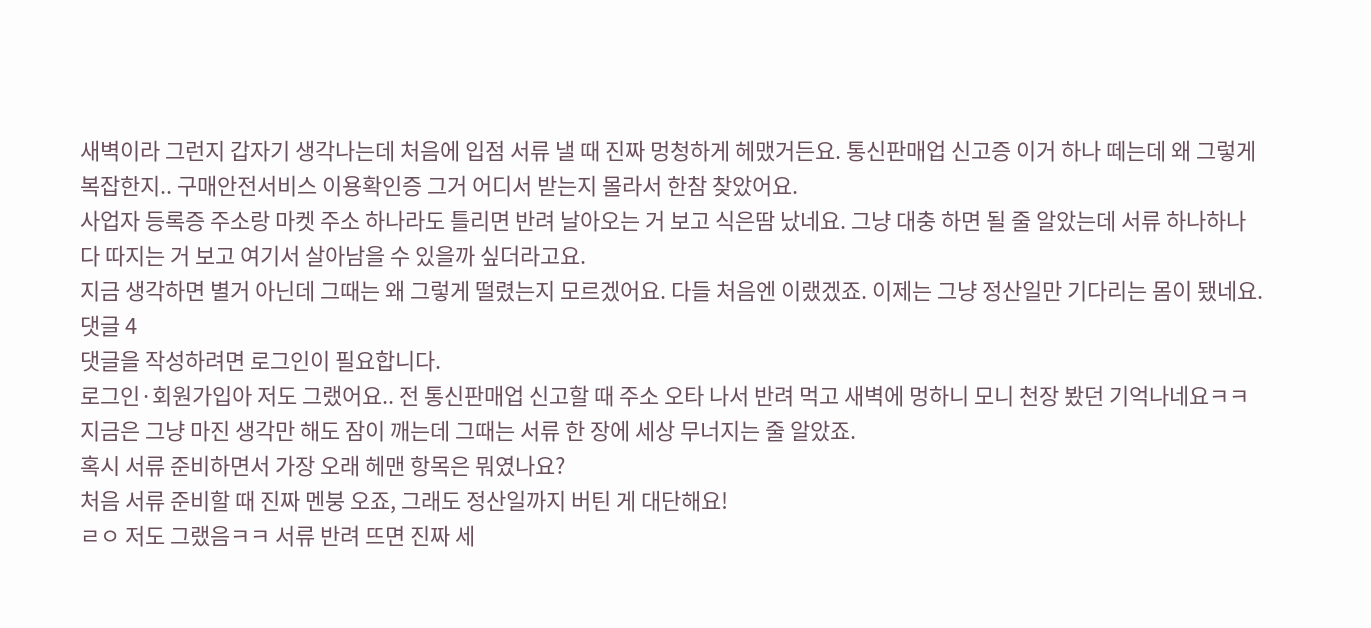새벽이라 그런지 갑자기 생각나는데 처음에 입점 서류 낼 때 진짜 멍청하게 헤맸거든요. 통신판매업 신고증 이거 하나 떼는데 왜 그렇게 복잡한지.. 구매안전서비스 이용확인증 그거 어디서 받는지 몰라서 한참 찾았어요.
사업자 등록증 주소랑 마켓 주소 하나라도 틀리면 반려 날아오는 거 보고 식은땀 났네요. 그냥 대충 하면 될 줄 알았는데 서류 하나하나 다 따지는 거 보고 여기서 살아남을 수 있을까 싶더라고요.
지금 생각하면 별거 아닌데 그때는 왜 그렇게 떨렸는지 모르겠어요. 다들 처음엔 이랬겠죠. 이제는 그냥 정산일만 기다리는 몸이 됐네요.
댓글 4
댓글을 작성하려면 로그인이 필요합니다.
로그인·회원가입아 저도 그랬어요.. 전 통신판매업 신고할 때 주소 오타 나서 반려 먹고 새벽에 멍하니 모니 천장 봤던 기억나네요ㅋㅋ 지금은 그냥 마진 생각만 해도 잠이 깨는데 그때는 서류 한 장에 세상 무너지는 줄 알았죠.
혹시 서류 준비하면서 가장 오래 헤맨 항목은 뭐였나요?
처음 서류 준비할 때 진짜 멘붕 오죠, 그래도 정산일까지 버틴 게 대단해요!
ㄹㅇ 저도 그랬음ㅋㅋ 서류 반려 뜨면 진짜 세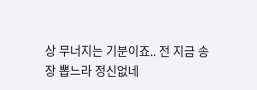상 무너지는 기분이죠.. 전 지금 송장 뽑느라 정신없네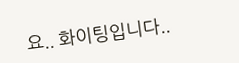요.. 화이팅입니다..